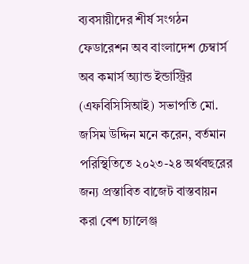ব্যবসায়ীদের শীর্ষ সংগঠন ফেডারেশন অব বাংলাদেশ চেম্বার্স অব কমার্স অ্যান্ড ইন্ডাস্ট্রির (এফবিসিসিআই) সভাপতি মো. জসিম উদ্দিন মনে করেন, বর্তমান পরিস্থিতিতে ২০২৩-২৪ অর্থবছরের জন্য প্রস্তাবিত বাজেট বাস্তবায়ন করা বেশ চ্যালেঞ্জ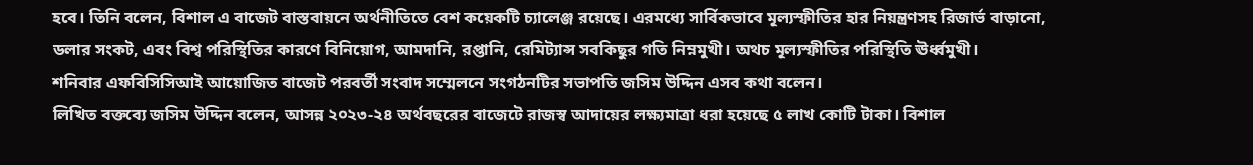হবে। তিনি বলেন, বিশাল এ বাজেট বাস্তবায়নে অর্থনীতিতে বেশ কয়েকটি চ্যালেঞ্জ রয়েছে। এরমধ্যে সার্বিকভাবে মূল্যস্ফীতির হার নিয়ন্ত্রণসহ রিজার্ভ বাড়ানো, ডলার সংকট, এবং বিশ্ব পরিস্থিতির কারণে বিনিয়োগ, আমদানি, রপ্তানি, রেমিট্যান্স সবকিছুর গতি নিম্নমুখী। অথচ মূল্যস্ফীতির পরিস্থিতি ঊর্ধ্বমুখী।
শনিবার এফবিসিসিআই আয়োজিত বাজেট পরবর্তী সংবাদ সম্মেলনে সংগঠনটির সভাপতি জসিম উদ্দিন এসব কথা বলেন।
লিখিত বক্তব্যে জসিম উদ্দিন বলেন, আসন্ন ২০২৩-২৪ অর্থবছরের বাজেটে রাজস্ব আদায়ের লক্ষ্যমাত্রা ধরা হয়েছে ৫ লাখ কোটি টাকা। বিশাল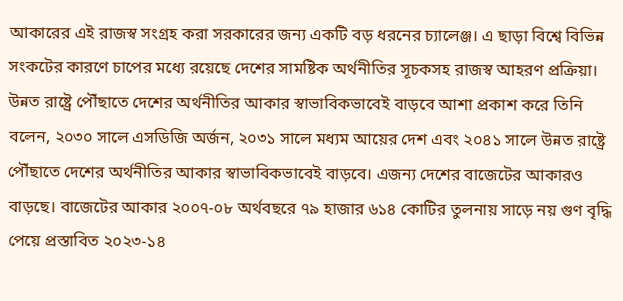আকারের এই রাজস্ব সংগ্রহ করা সরকারের জন্য একটি বড় ধরনের চ্যালেঞ্জ। এ ছাড়া বিশ্বে বিভিন্ন সংকটের কারণে চাপের মধ্যে রয়েছে দেশের সামষ্টিক অর্থনীতির সূচকসহ রাজস্ব আহরণ প্রক্রিয়া।
উন্নত রাষ্ট্রে পৌঁছাতে দেশের অর্থনীতির আকার স্বাভাবিকভাবেই বাড়বে আশা প্রকাশ করে তিনি বলেন, ২০৩০ সালে এসডিজি অর্জন, ২০৩১ সালে মধ্যম আয়ের দেশ এবং ২০৪১ সালে উন্নত রাষ্ট্রে পৌঁছাতে দেশের অর্থনীতির আকার স্বাভাবিকভাবেই বাড়বে। এজন্য দেশের বাজেটের আকারও বাড়ছে। বাজেটের আকার ২০০৭-০৮ অর্থবছরে ৭৯ হাজার ৬১৪ কোটির তুলনায় সাড়ে নয় গুণ বৃদ্ধি পেয়ে প্রস্তাবিত ২০২৩-১৪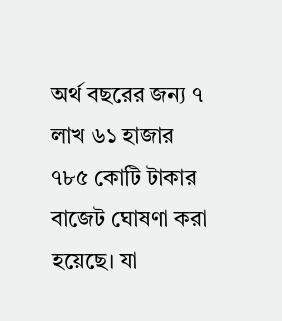অর্থ বছরের জন্য ৭ লাখ ৬১ হাজার ৭৮৫ কোটি টাকার বাজেট ঘোষণা করা হয়েছে। যা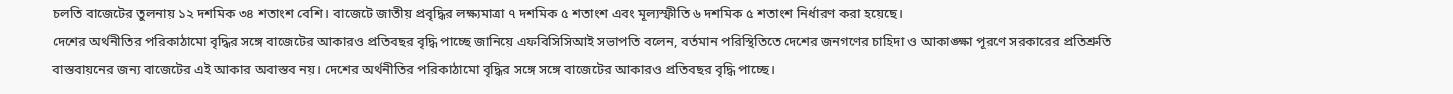চলতি বাজেটের তুলনায় ১২ দশমিক ৩৪ শতাংশ বেশি। বাজেটে জাতীয় প্রবৃদ্ধির লক্ষ্যমাত্রা ৭ দশমিক ৫ শতাংশ এবং মূল্যস্ফীতি ৬ দশমিক ৫ শতাংশ নির্ধারণ করা হয়েছে।
দেশের অর্থনীতির পরিকাঠামো বৃদ্ধির সঙ্গে বাজেটের আকারও প্রতিবছর বৃদ্ধি পাচ্ছে জানিয়ে এফবিসিসিআই সভাপতি বলেন, বর্তমান পরিস্থিতিতে দেশের জনগণের চাহিদা ও আকাঙ্ক্ষা পূরণে সরকারের প্রতিশ্রুতি বাস্তবায়নের জন্য বাজেটের এই আকার অবাস্তব নয়। দেশের অর্থনীতির পরিকাঠামো বৃদ্ধির সঙ্গে সঙ্গে বাজেটের আকারও প্রতিবছর বৃদ্ধি পাচ্ছে।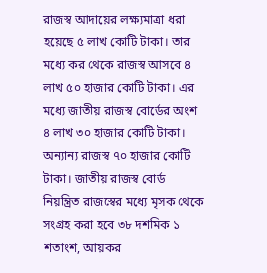রাজস্ব আদায়ের লক্ষ্যমাত্রা ধরা হয়েছে ৫ লাখ কোটি টাকা। তার মধ্যে কর থেকে রাজস্ব আসবে ৪ লাখ ৫০ হাজার কোটি টাকা। এর মধ্যে জাতীয় রাজস্ব বোর্ডের অংশ ৪ লাখ ৩০ হাজার কোটি টাকা। অন্যান্য রাজস্ব ৭০ হাজার কোটি টাকা। জাতীয় রাজস্ব বোর্ড নিয়ন্ত্রিত রাজস্বের মধ্যে মৃসক থেকে সংগ্রহ করা হবে ৩৮ দশমিক ১ শতাংশ, আয়কর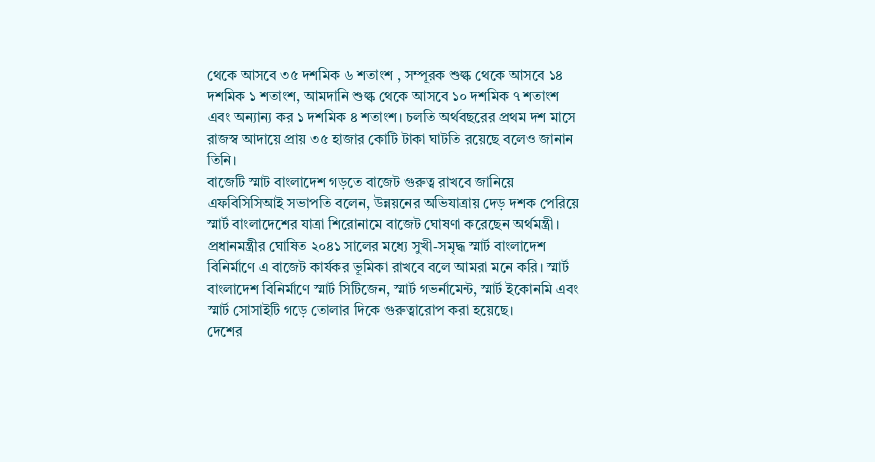থেকে আসবে ৩৫ দশমিক ৬ শতাংশ , সম্পূরক শুল্ক থেকে আসবে ১৪ দশমিক ১ শতাংশ, আমদানি শুল্ক থেকে আসবে ১০ দশমিক ৭ শতাংশ এবং অন্যান্য কর ১ দশমিক ৪ শতাংশ। চলতি অর্থবছরের প্রথম দশ মাসে রাজস্ব আদায়ে প্রায় ৩৫ হাজার কোটি টাকা ঘাটতি রয়েছে বলেও জানান তিনি।
বাজেটি স্মাট বাংলাদেশ গড়তে বাজেট গুরুত্ব রাখবে জানিয়ে এফবিসিসিআই সভাপতি বলেন, উন্নয়নের অভিযাত্রায় দেড় দশক পেরিয়ে স্মার্ট বাংলাদেশের যাত্রা শিরোনামে বাজেট ঘোষণা করেছেন অর্থমন্ত্রী। প্রধানমন্ত্রীর ঘোষিত ২০৪১ সালের মধ্যে সুখী-সমৃদ্ধ স্মার্ট বাংলাদেশ বিনির্মাণে এ বাজেট কার্যকর ভূমিকা রাখবে বলে আমরা মনে করি। স্মার্ট বাংলাদেশ বিনির্মাণে স্মার্ট সিটিজেন, স্মার্ট গভর্নামেন্ট, স্মার্ট ইকোনমি এবং স্মার্ট সোসাইটি গড়ে তোলার দিকে গুরুত্বারোপ করা হয়েছে।
দেশের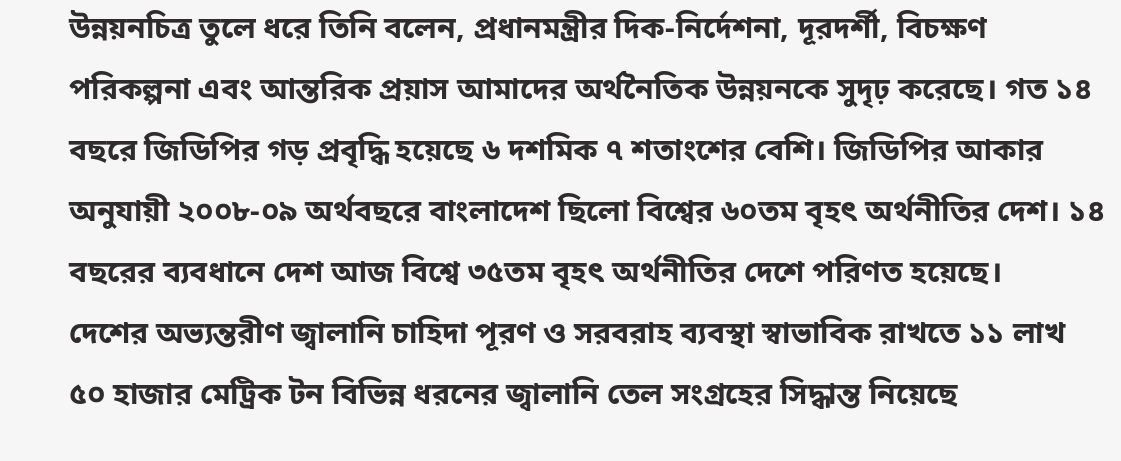উন্নয়নচিত্র তুলে ধরে তিনি বলেন, প্রধানমন্ত্রীর দিক-নির্দেশনা, দূরদর্শী, বিচক্ষণ পরিকল্পনা এবং আন্তরিক প্রয়াস আমাদের অর্থনৈতিক উন্নয়নকে সুদৃঢ় করেছে। গত ১৪ বছরে জিডিপির গড় প্রবৃদ্ধি হয়েছে ৬ দশমিক ৭ শতাংশের বেশি। জিডিপির আকার অনুযায়ী ২০০৮-০৯ অর্থবছরে বাংলাদেশ ছিলো বিশ্বের ৬০তম বৃহৎ অর্থনীতির দেশ। ১৪ বছরের ব্যবধানে দেশ আজ বিশ্বে ৩৫তম বৃহৎ অর্থনীতির দেশে পরিণত হয়েছে।
দেশের অভ্যন্তরীণ জ্বালানি চাহিদা পূরণ ও সরবরাহ ব্যবস্থা স্বাভাবিক রাখতে ১১ লাখ ৫০ হাজার মেট্রিক টন বিভিন্ন ধরনের জ্বালানি তেল সংগ্রহের সিদ্ধান্ত নিয়েছে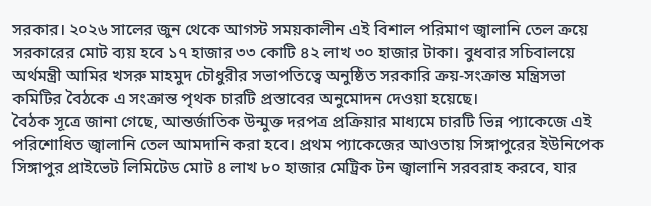সরকার। ২০২৬ সালের জুন থেকে আগস্ট সময়কালীন এই বিশাল পরিমাণ জ্বালানি তেল ক্রয়ে সরকারের মোট ব্যয় হবে ১৭ হাজার ৩৩ কোটি ৪২ লাখ ৩০ হাজার টাকা। বুধবার সচিবালয়ে অর্থমন্ত্রী আমির খসরু মাহমুদ চৌধুরীর সভাপতিত্বে অনুষ্ঠিত সরকারি ক্রয়-সংক্রান্ত মন্ত্রিসভা কমিটির বৈঠকে এ সংক্রান্ত পৃথক চারটি প্রস্তাবের অনুমোদন দেওয়া হয়েছে।
বৈঠক সূত্রে জানা গেছে, আন্তর্জাতিক উন্মুক্ত দরপত্র প্রক্রিয়ার মাধ্যমে চারটি ভিন্ন প্যাকেজে এই পরিশোধিত জ্বালানি তেল আমদানি করা হবে। প্রথম প্যাকেজের আওতায় সিঙ্গাপুরের ইউনিপেক সিঙ্গাপুর প্রাইভেট লিমিটেড মোট ৪ লাখ ৮০ হাজার মেট্রিক টন জ্বালানি সরবরাহ করবে, যার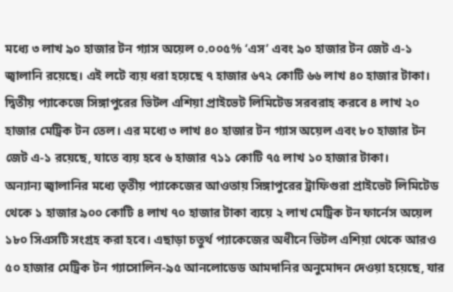মধ্যে ৩ লাখ ৯০ হাজার টন গ্যাস অয়েল ০.০০৫% ‘এস’ এবং ৯০ হাজার টন জেট এ-১ জ্বালানি রয়েছে। এই লটে ব্যয় ধরা হয়েছে ৭ হাজার ৬৭২ কোটি ৬৬ লাখ ৪০ হাজার টাকা। দ্বিতীয় প্যাকেজে সিঙ্গাপুরের ভিটল এশিয়া প্রাইভেট লিমিটেড সরবরাহ করবে ৪ লাখ ২০ হাজার মেট্রিক টন তেল। এর মধ্যে ৩ লাখ ৪০ হাজার টন গ্যাস অয়েল এবং ৮০ হাজার টন জেট এ-১ রয়েছে, যাতে ব্যয় হবে ৬ হাজার ৭১১ কোটি ৭৫ লাখ ১০ হাজার টাকা।
অন্যান্য জ্বালানির মধ্যে তৃতীয় প্যাকেজের আওতায় সিঙ্গাপুরের ট্রাফিগুরা প্রাইভেট লিমিটেড থেকে ১ হাজার ৯০০ কোটি ৪ লাখ ৭০ হাজার টাকা ব্যয়ে ২ লাখ মেট্রিক টন ফার্নেস অয়েল ১৮০ সিএসটি সংগ্রহ করা হবে। এছাড়া চতুর্থ প্যাকেজের অধীনে ভিটল এশিয়া থেকে আরও ৫০ হাজার মেট্রিক টন গ্যাসোলিন-৯৫ আনলোডেড আমদানির অনুমোদন দেওয়া হয়েছে, যার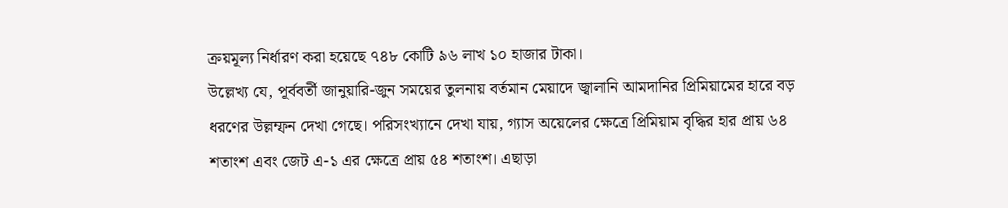ক্রয়মূল্য নির্ধারণ করা হয়েছে ৭৪৮ কোটি ৯৬ লাখ ১০ হাজার টাকা।
উল্লেখ্য যে, পূর্ববর্তী জানুয়ারি-জুন সময়ের তুলনায় বর্তমান মেয়াদে জ্বালানি আমদানির প্রিমিয়ামের হারে বড় ধরণের উল্লম্ফন দেখা গেছে। পরিসংখ্যানে দেখা যায়, গ্যাস অয়েলের ক্ষেত্রে প্রিমিয়াম বৃদ্ধির হার প্রায় ৬৪ শতাংশ এবং জেট এ-১ এর ক্ষেত্রে প্রায় ৫৪ শতাংশ। এছাড়া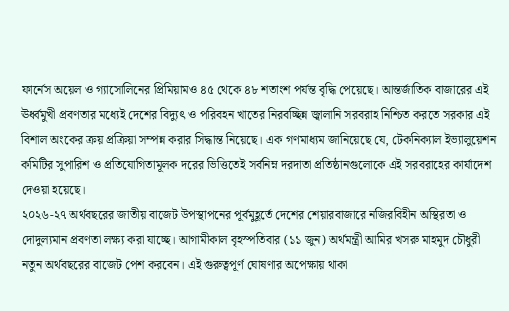ফার্নেস অয়েল ও গ্যাসোলিনের প্রিমিয়ামও ৪৫ থেকে ৪৮ শতাংশ পর্যন্ত বৃদ্ধি পেয়েছে। আন্তর্জাতিক বাজারের এই ঊর্ধ্বমুখী প্রবণতার মধ্যেই দেশের বিদ্যুৎ ও পরিবহন খাতের নিরবচ্ছিন্ন জ্বালানি সরবরাহ নিশ্চিত করতে সরকার এই বিশাল অংকের ক্রয় প্রক্রিয়া সম্পন্ন করার সিদ্ধান্ত নিয়েছে। এক গণমাধ্যম জানিয়েছে যে, টেকনিক্যাল ইভ্যালুয়েশন কমিটির সুপারিশ ও প্রতিযোগিতামূলক দরের ভিত্তিতেই সর্বনিম্ন দরদাতা প্রতিষ্ঠানগুলোকে এই সরবরাহের কার্যাদেশ দেওয়া হয়েছে।
২০২৬-২৭ অর্থবছরের জাতীয় বাজেট উপস্থাপনের পূর্বমুহূর্তে দেশের শেয়ারবাজারে নজিরবিহীন অস্থিরতা ও দোদুল্যমান প্রবণতা লক্ষ্য করা যাচ্ছে। আগামীকাল বৃহস্পতিবার (১১ জুন) অর্থমন্ত্রী আমির খসরু মাহমুদ চৌধুরী নতুন অর্থবছরের বাজেট পেশ করবেন। এই গুরুত্বপূর্ণ ঘোষণার অপেক্ষায় থাকা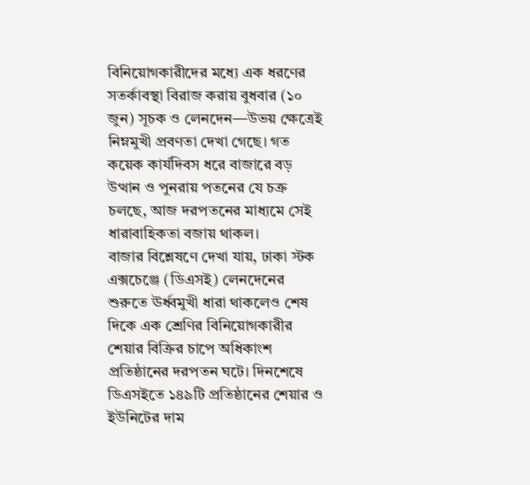বিনিয়োগকারীদের মধ্যে এক ধরণের সতর্কাবস্থা বিরাজ করায় বুধবার (১০ জুন) সূচক ও লেনদেন—উভয় ক্ষেত্রেই নিম্নমুখী প্রবণতা দেখা গেছে। গত কয়েক কার্যদিবস ধরে বাজারে বড় উত্থান ও পুনরায় পতনের যে চক্র চলছে, আজ দরপতনের মাধ্যমে সেই ধারাবাহিকতা বজায় থাকল।
বাজার বিশ্লেষণে দেখা যায়, ঢাকা স্টক এক্সচেঞ্জে (ডিএসই) লেনদেনের শুরুতে ঊর্ধ্বমুখী ধারা থাকলেও শেষ দিকে এক শ্রেণির বিনিয়োগকারীর শেয়ার বিক্রির চাপে অধিকাংশ প্রতিষ্ঠানের দরপতন ঘটে। দিনশেষে ডিএসইতে ১৪৯টি প্রতিষ্ঠানের শেয়ার ও ইউনিটের দাম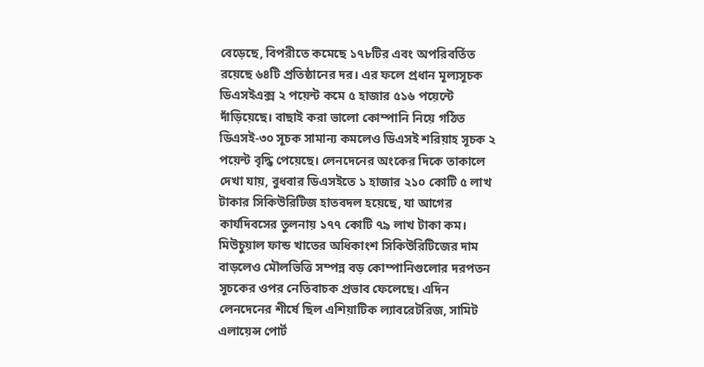বেড়েছে, বিপরীতে কমেছে ১৭৮টির এবং অপরিবর্তিত রয়েছে ৬৪টি প্রতিষ্ঠানের দর। এর ফলে প্রধান মূল্যসূচক ডিএসইএক্স ২ পয়েন্ট কমে ৫ হাজার ৫১৬ পয়েন্টে দাঁড়িয়েছে। বাছাই করা ভালো কোম্পানি নিয়ে গঠিত ডিএসই-৩০ সূচক সামান্য কমলেও ডিএসই শরিয়াহ সূচক ২ পয়েন্ট বৃদ্ধি পেয়েছে। লেনদেনের অংকের দিকে তাকালে দেখা যায়, বুধবার ডিএসইতে ১ হাজার ২১০ কোটি ৫ লাখ টাকার সিকিউরিটিজ হাতবদল হয়েছে, যা আগের কার্যদিবসের তুলনায় ১৭৭ কোটি ৭৯ লাখ টাকা কম।
মিউচুয়াল ফান্ড খাতের অধিকাংশ সিকিউরিটিজের দাম বাড়লেও মৌলভিত্তি সম্পন্ন বড় কোম্পানিগুলোর দরপতন সূচকের ওপর নেতিবাচক প্রভাব ফেলেছে। এদিন লেনদেনের শীর্ষে ছিল এশিয়াটিক ল্যাবরেটরিজ, সামিট এলায়েন্স পোর্ট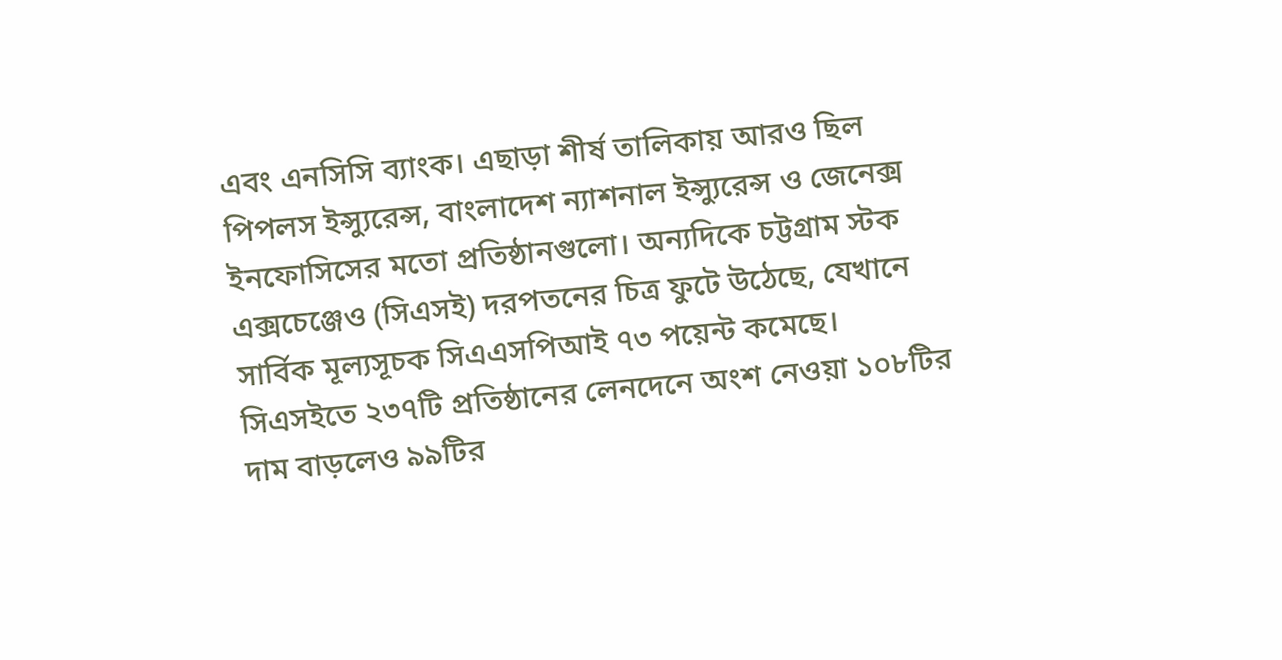এবং এনসিসি ব্যাংক। এছাড়া শীর্ষ তালিকায় আরও ছিল পিপলস ইন্স্যুরেন্স, বাংলাদেশ ন্যাশনাল ইন্স্যুরেন্স ও জেনেক্স ইনফোসিসের মতো প্রতিষ্ঠানগুলো। অন্যদিকে চট্টগ্রাম স্টক এক্সচেঞ্জেও (সিএসই) দরপতনের চিত্র ফুটে উঠেছে, যেখানে সার্বিক মূল্যসূচক সিএএসপিআই ৭৩ পয়েন্ট কমেছে। সিএসইতে ২৩৭টি প্রতিষ্ঠানের লেনদেনে অংশ নেওয়া ১০৮টির দাম বাড়লেও ৯৯টির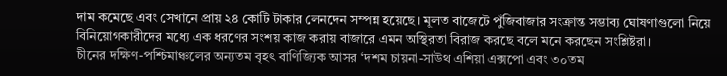দাম কমেছে এবং সেখানে প্রায় ২৪ কোটি টাকার লেনদেন সম্পন্ন হয়েছে। মূলত বাজেটে পুঁজিবাজার সংক্রান্ত সম্ভাব্য ঘোষণাগুলো নিয়ে বিনিয়োগকারীদের মধ্যে এক ধরণের সংশয় কাজ করায় বাজারে এমন অস্থিরতা বিরাজ করছে বলে মনে করছেন সংশ্লিষ্টরা।
চীনের দক্ষিণ-পশ্চিমাঞ্চলের অন্যতম বৃহৎ বাণিজ্যিক আসর ‘দশম চায়না-সাউথ এশিয়া এক্সপো এবং ৩০তম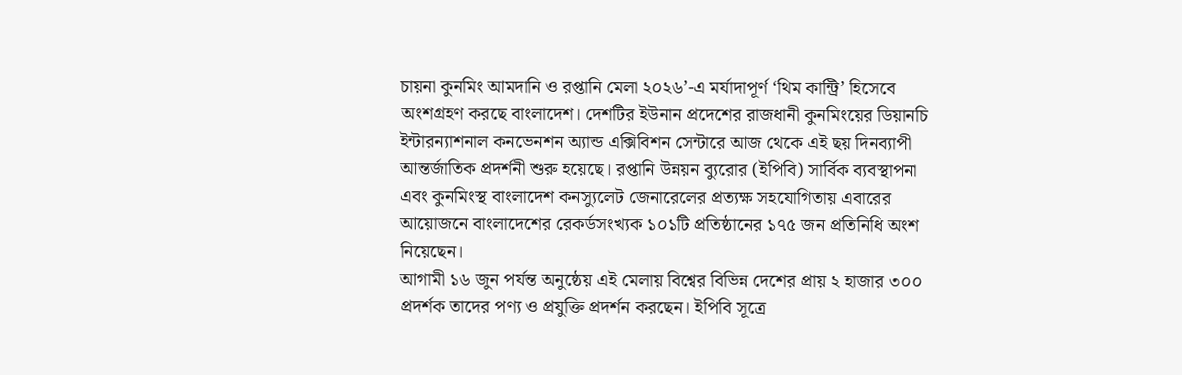চায়না কুনমিং আমদানি ও রপ্তানি মেলা ২০২৬’-এ মর্যাদাপূর্ণ ‘থিম কান্ট্রি’ হিসেবে অংশগ্রহণ করছে বাংলাদেশ। দেশটির ইউনান প্রদেশের রাজধানী কুনমিংয়ের ডিয়ানচি ইন্টারন্যাশনাল কনভেনশন অ্যান্ড এক্সিবিশন সেন্টারে আজ থেকে এই ছয় দিনব্যাপী আন্তর্জাতিক প্রদর্শনী শুরু হয়েছে। রপ্তানি উন্নয়ন ব্যুরোর (ইপিবি) সার্বিক ব্যবস্থাপনা এবং কুনমিংস্থ বাংলাদেশ কনস্যুলেট জেনারেলের প্রত্যক্ষ সহযোগিতায় এবারের আয়োজনে বাংলাদেশের রেকর্ডসংখ্যক ১০১টি প্রতিষ্ঠানের ১৭৫ জন প্রতিনিধি অংশ নিয়েছেন।
আগামী ১৬ জুন পর্যন্ত অনুষ্ঠেয় এই মেলায় বিশ্বের বিভিন্ন দেশের প্রায় ২ হাজার ৩০০ প্রদর্শক তাদের পণ্য ও প্রযুক্তি প্রদর্শন করছেন। ইপিবি সূত্রে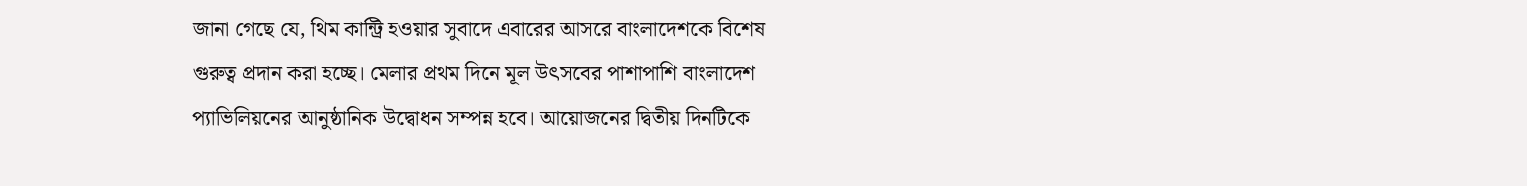জানা গেছে যে, থিম কান্ট্রি হওয়ার সুবাদে এবারের আসরে বাংলাদেশকে বিশেষ গুরুত্ব প্রদান করা হচ্ছে। মেলার প্রথম দিনে মূল উৎসবের পাশাপাশি বাংলাদেশ প্যাভিলিয়নের আনুষ্ঠানিক উদ্বোধন সম্পন্ন হবে। আয়োজনের দ্বিতীয় দিনটিকে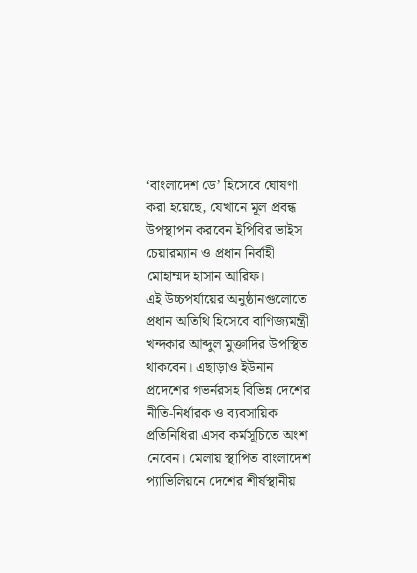‘বাংলাদেশ ডে’ হিসেবে ঘোষণা করা হয়েছে, যেখানে মূল প্রবন্ধ উপস্থাপন করবেন ইপিবির ভাইস চেয়ারম্যান ও প্রধান নির্বাহী মোহাম্মদ হাসান আরিফ।
এই উচ্চপর্যায়ের অনুষ্ঠানগুলোতে প্রধান অতিথি হিসেবে বাণিজ্যমন্ত্রী খন্দকার আব্দুল মুক্তাদির উপস্থিত থাকবেন। এছাড়াও ইউনান প্রদেশের গভর্নরসহ বিভিন্ন দেশের নীতি-নির্ধারক ও ব্যবসায়িক প্রতিনিধিরা এসব কর্মসূচিতে অংশ নেবেন। মেলায় স্থাপিত বাংলাদেশ প্যাভিলিয়নে দেশের শীর্ষস্থানীয়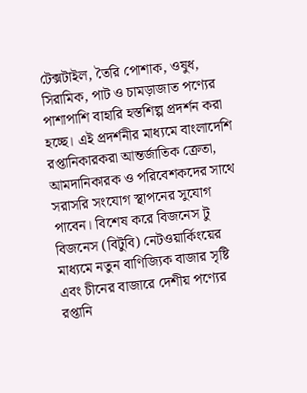টেক্সটাইল, তৈরি পোশাক, ওষুধ, সিরামিক, পাট ও চামড়াজাত পণ্যের পাশাপাশি বাহারি হস্তশিল্প প্রদর্শন করা হচ্ছে। এই প্রদর্শনীর মাধ্যমে বাংলাদেশি রপ্তানিকারকরা আন্তর্জাতিক ক্রেতা, আমদানিকারক ও পরিবেশকদের সাথে সরাসরি সংযোগ স্থাপনের সুযোগ পাবেন। বিশেষ করে বিজনেস টু বিজনেস (বিটুবি) নেটওয়ার্কিংয়ের মাধ্যমে নতুন বাণিজ্যিক বাজার সৃষ্টি এবং চীনের বাজারে দেশীয় পণ্যের রপ্তানি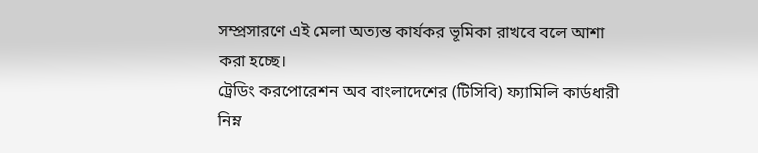সম্প্রসারণে এই মেলা অত্যন্ত কার্যকর ভূমিকা রাখবে বলে আশা করা হচ্ছে।
ট্রেডিং করপোরেশন অব বাংলাদেশের (টিসিবি) ফ্যামিলি কার্ডধারী নিম্ন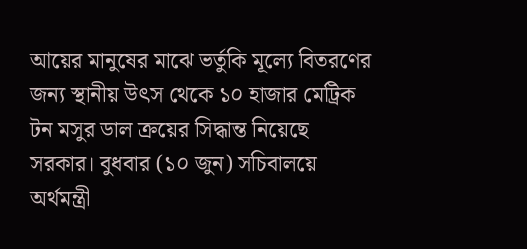আয়ের মানুষের মাঝে ভর্তুকি মূল্যে বিতরণের জন্য স্থানীয় উৎস থেকে ১০ হাজার মেট্রিক টন মসুর ডাল ক্রয়ের সিদ্ধান্ত নিয়েছে সরকার। বুধবার (১০ জুন) সচিবালয়ে অর্থমন্ত্রী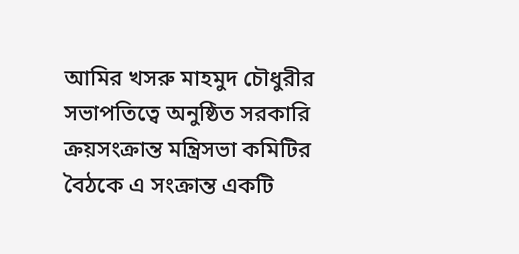আমির খসরু মাহমুদ চৌধুরীর সভাপতিত্বে অনুষ্ঠিত সরকারি ক্রয়সংক্রান্ত মন্ত্রিসভা কমিটির বৈঠকে এ সংক্রান্ত একটি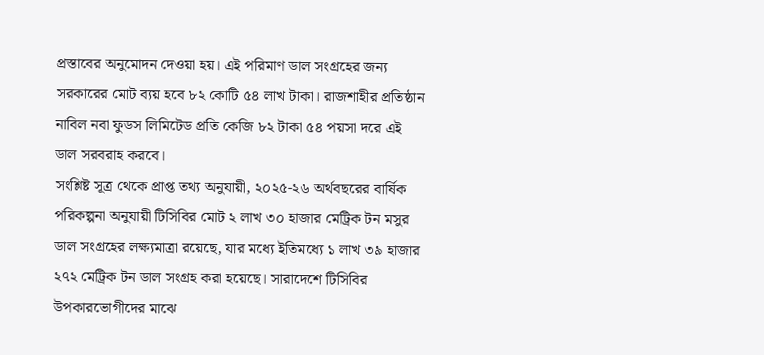প্রস্তাবের অনুমোদন দেওয়া হয়। এই পরিমাণ ডাল সংগ্রহের জন্য সরকারের মোট ব্যয় হবে ৮২ কোটি ৫৪ লাখ টাকা। রাজশাহীর প্রতিষ্ঠান নাবিল নবা ফুডস লিমিটেড প্রতি কেজি ৮২ টাকা ৫৪ পয়সা দরে এই ডাল সরবরাহ করবে।
সংশ্লিষ্ট সূত্র থেকে প্রাপ্ত তথ্য অনুযায়ী, ২০২৫-২৬ অর্থবছরের বার্ষিক পরিকল্পনা অনুযায়ী টিসিবির মোট ২ লাখ ৩০ হাজার মেট্রিক টন মসুর ডাল সংগ্রহের লক্ষ্যমাত্রা রয়েছে, যার মধ্যে ইতিমধ্যে ১ লাখ ৩৯ হাজার ২৭২ মেট্রিক টন ডাল সংগ্রহ করা হয়েছে। সারাদেশে টিসিবির উপকারভোগীদের মাঝে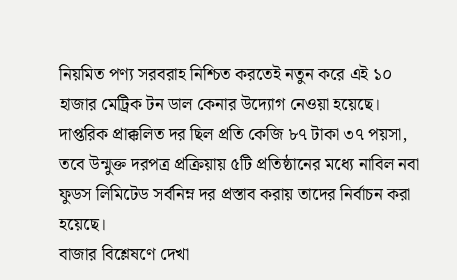নিয়মিত পণ্য সরবরাহ নিশ্চিত করতেই নতুন করে এই ১০ হাজার মেট্রিক টন ডাল কেনার উদ্যোগ নেওয়া হয়েছে। দাপ্তরিক প্রাক্কলিত দর ছিল প্রতি কেজি ৮৭ টাকা ৩৭ পয়সা, তবে উন্মুক্ত দরপত্র প্রক্রিয়ায় ৫টি প্রতিষ্ঠানের মধ্যে নাবিল নবা ফুডস লিমিটেড সর্বনিম্ন দর প্রস্তাব করায় তাদের নির্বাচন করা হয়েছে।
বাজার বিশ্লেষণে দেখা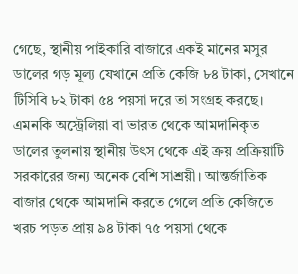গেছে, স্থানীয় পাইকারি বাজারে একই মানের মসুর ডালের গড় মূল্য যেখানে প্রতি কেজি ৮৪ টাকা, সেখানে টিসিবি ৮২ টাকা ৫৪ পয়সা দরে তা সংগ্রহ করছে। এমনকি অস্ট্রেলিয়া বা ভারত থেকে আমদানিকৃত ডালের তুলনায় স্থানীয় উৎস থেকে এই ক্রয় প্রক্রিয়াটি সরকারের জন্য অনেক বেশি সাশ্রয়ী। আন্তর্জাতিক বাজার থেকে আমদানি করতে গেলে প্রতি কেজিতে খরচ পড়ত প্রায় ৯৪ টাকা ৭৫ পয়সা থেকে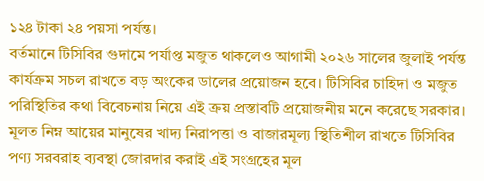১২৪ টাকা ২৪ পয়সা পর্যন্ত।
বর্তমানে টিসিবির গুদামে পর্যাপ্ত মজুত থাকলেও আগামী ২০২৬ সালের জুলাই পর্যন্ত কার্যক্রম সচল রাখতে বড় অংকের ডালের প্রয়োজন হবে। টিসিবির চাহিদা ও মজুত পরিস্থিতির কথা বিবেচনায় নিয়ে এই ক্রয় প্রস্তাবটি প্রয়োজনীয় মনে করেছে সরকার। মূলত নিম্ন আয়ের মানুষের খাদ্য নিরাপত্তা ও বাজারমূল্য স্থিতিশীল রাখতে টিসিবির পণ্য সরবরাহ ব্যবস্থা জোরদার করাই এই সংগ্রহের মূল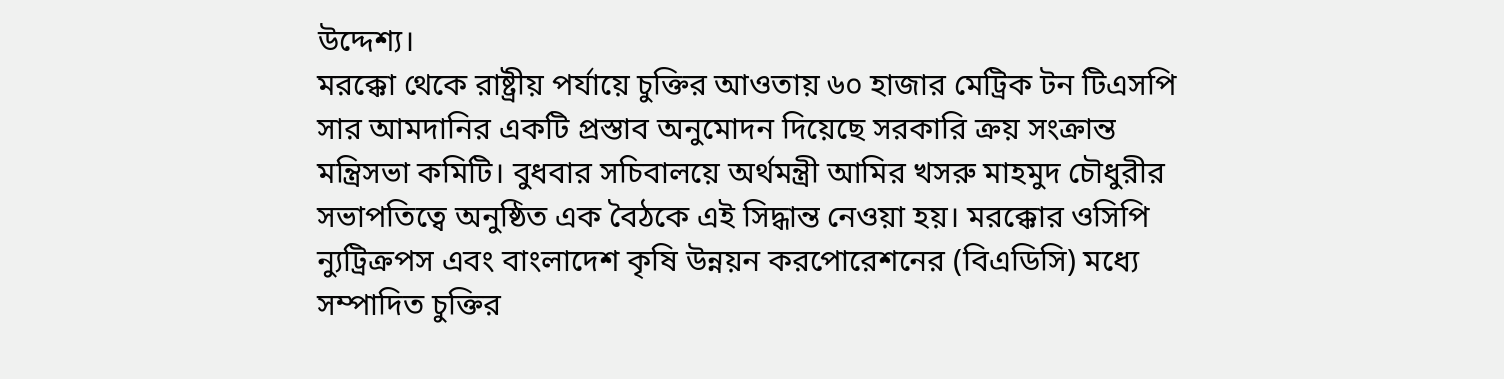উদ্দেশ্য।
মরক্কো থেকে রাষ্ট্রীয় পর্যায়ে চুক্তির আওতায় ৬০ হাজার মেট্রিক টন টিএসপি সার আমদানির একটি প্রস্তাব অনুমোদন দিয়েছে সরকারি ক্রয় সংক্রান্ত মন্ত্রিসভা কমিটি। বুধবার সচিবালয়ে অর্থমন্ত্রী আমির খসরু মাহমুদ চৌধুরীর সভাপতিত্বে অনুষ্ঠিত এক বৈঠকে এই সিদ্ধান্ত নেওয়া হয়। মরক্কোর ওসিপি ন্যুট্রিক্রপস এবং বাংলাদেশ কৃষি উন্নয়ন করপোরেশনের (বিএডিসি) মধ্যে সম্পাদিত চুক্তির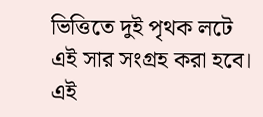ভিত্তিতে দুই পৃথক লটে এই সার সংগ্রহ করা হবে। এই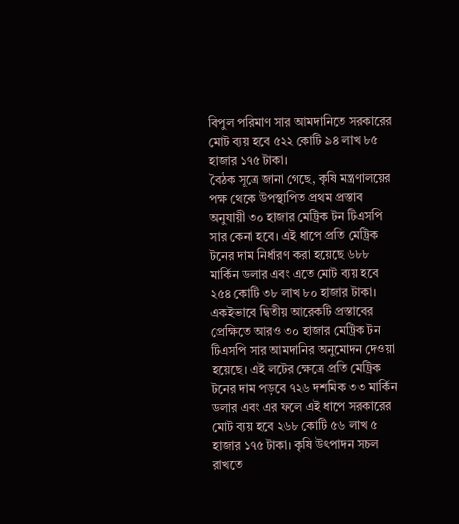বিপুল পরিমাণ সার আমদানিতে সরকারের মোট ব্যয় হবে ৫২২ কোটি ৯৪ লাখ ৮৫ হাজার ১৭৫ টাকা।
বৈঠক সূত্রে জানা গেছে, কৃষি মন্ত্রণালয়ের পক্ষ থেকে উপস্থাপিত প্রথম প্রস্তাব অনুযায়ী ৩০ হাজার মেট্রিক টন টিএসপি সার কেনা হবে। এই ধাপে প্রতি মেট্রিক টনের দাম নির্ধারণ করা হয়েছে ৬৮৮ মার্কিন ডলার এবং এতে মোট ব্যয় হবে ২৫৪ কোটি ৩৮ লাখ ৮০ হাজার টাকা। একইভাবে দ্বিতীয় আরেকটি প্রস্তাবের প্রেক্ষিতে আরও ৩০ হাজার মেট্রিক টন টিএসপি সার আমদানির অনুমোদন দেওয়া হয়েছে। এই লটের ক্ষেত্রে প্রতি মেট্রিক টনের দাম পড়বে ৭২৬ দশমিক ৩৩ মার্কিন ডলার এবং এর ফলে এই ধাপে সরকারের মোট ব্যয় হবে ২৬৮ কোটি ৫৬ লাখ ৫ হাজার ১৭৫ টাকা। কৃষি উৎপাদন সচল রাখতে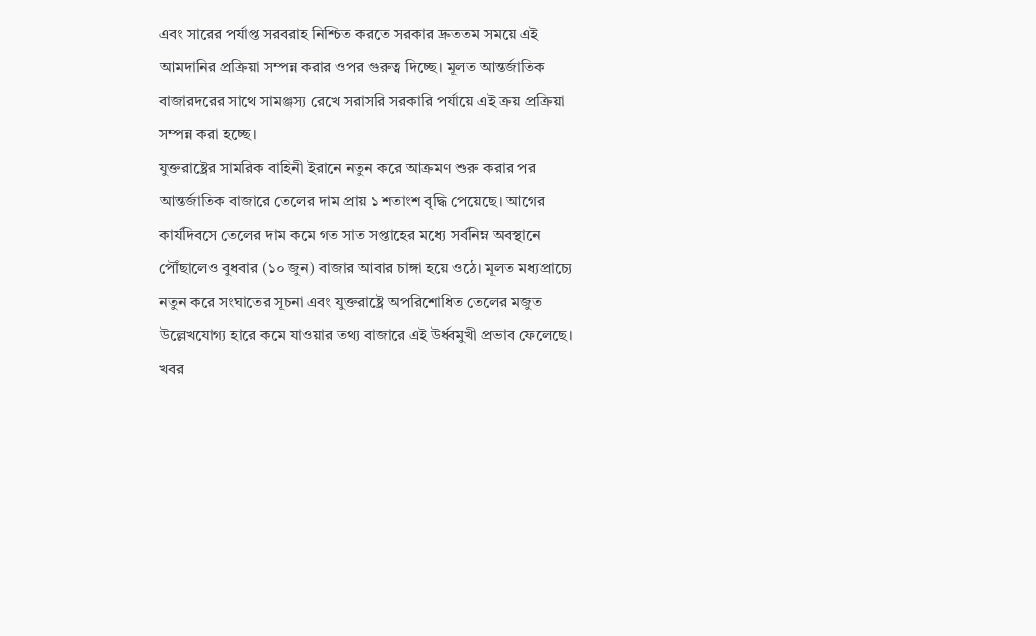এবং সারের পর্যাপ্ত সরবরাহ নিশ্চিত করতে সরকার দ্রুততম সময়ে এই আমদানির প্রক্রিয়া সম্পন্ন করার ওপর গুরুত্ব দিচ্ছে। মূলত আন্তর্জাতিক বাজারদরের সাথে সামঞ্জস্য রেখে সরাসরি সরকারি পর্যায়ে এই ক্রয় প্রক্রিয়া সম্পন্ন করা হচ্ছে।
যুক্তরাষ্ট্রের সামরিক বাহিনী ইরানে নতুন করে আক্রমণ শুরু করার পর আন্তর্জাতিক বাজারে তেলের দাম প্রায় ১ শতাংশ বৃদ্ধি পেয়েছে। আগের কার্যদিবসে তেলের দাম কমে গত সাত সপ্তাহের মধ্যে সর্বনিম্ন অবস্থানে পৌঁছালেও বুধবার (১০ জুন) বাজার আবার চাঙ্গা হয়ে ওঠে। মূলত মধ্যপ্রাচ্যে নতুন করে সংঘাতের সূচনা এবং যুক্তরাষ্ট্রে অপরিশোধিত তেলের মজুত উল্লেখযোগ্য হারে কমে যাওয়ার তথ্য বাজারে এই উর্ধ্বমুখী প্রভাব ফেলেছে। খবর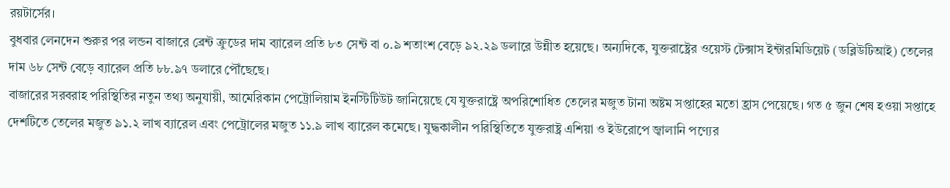রয়টার্সের।
বুধবার লেনদেন শুরুর পর লন্ডন বাজারে ব্রেন্ট ক্রুডের দাম ব্যারেল প্রতি ৮৩ সেন্ট বা ০.৯ শতাংশ বেড়ে ৯২.২৯ ডলারে উন্নীত হয়েছে। অন্যদিকে, যুক্তরাষ্ট্রের ওয়েস্ট টেক্সাস ইন্টারমিডিয়েট (ডব্লিউটিআই) তেলের দাম ৬৮ সেন্ট বেড়ে ব্যারেল প্রতি ৮৮.৯৭ ডলারে পৌঁছেছে।
বাজারের সরবরাহ পরিস্থিতির নতুন তথ্য অনুযায়ী, আমেরিকান পেট্রোলিয়াম ইনস্টিটিউট জানিয়েছে যে যুক্তরাষ্ট্রে অপরিশোধিত তেলের মজুত টানা অষ্টম সপ্তাহের মতো হ্রাস পেয়েছে। গত ৫ জুন শেষ হওয়া সপ্তাহে দেশটিতে তেলের মজুত ৯১.২ লাখ ব্যারেল এবং পেট্রোলের মজুত ১১.৯ লাখ ব্যারেল কমেছে। যুদ্ধকালীন পরিস্থিতিতে যুক্তরাষ্ট্র এশিয়া ও ইউরোপে জ্বালানি পণ্যের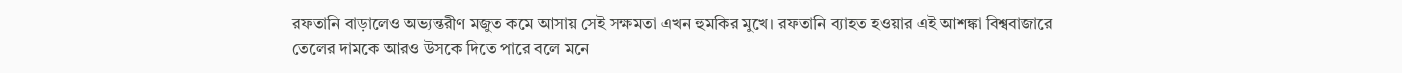রফতানি বাড়ালেও অভ্যন্তরীণ মজুত কমে আসায় সেই সক্ষমতা এখন হুমকির মুখে। রফতানি ব্যাহত হওয়ার এই আশঙ্কা বিশ্ববাজারে তেলের দামকে আরও উসকে দিতে পারে বলে মনে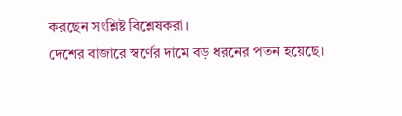করছেন সংশ্লিষ্ট বিশ্লেষকরা।
দেশের বাজারে স্বর্ণের দামে বড় ধরনের পতন হয়েছে।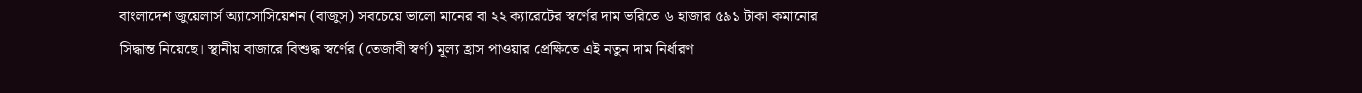বাংলাদেশ জুয়েলার্স অ্যাসোসিয়েশন (বাজুস) সবচেয়ে ভালো মানের বা ২২ ক্যারেটের স্বর্ণের দাম ভরিতে ৬ হাজার ৫৯১ টাকা কমানোর সিদ্ধান্ত নিয়েছে। স্থানীয় বাজারে বিশুদ্ধ স্বর্ণের (তেজাবী স্বর্ণ) মূল্য হ্রাস পাওয়ার প্রেক্ষিতে এই নতুন দাম নির্ধারণ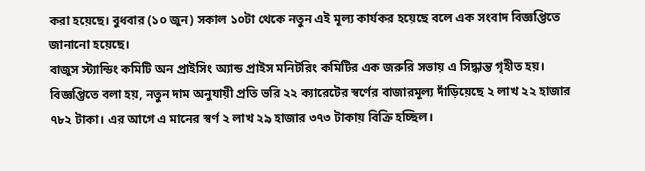করা হয়েছে। বুধবার (১০ জুন) সকাল ১০টা থেকে নতুন এই মূল্য কার্যকর হয়েছে বলে এক সংবাদ বিজ্ঞপ্তিতে জানানো হয়েছে।
বাজুস স্ট্যান্ডিং কমিটি অন প্রাইসিং অ্যান্ড প্রাইস মনিটরিং কমিটির এক জরুরি সভায় এ সিদ্ধান্ত গৃহীত হয়।
বিজ্ঞপ্তিতে বলা হয়, নতুন দাম অনুযায়ী প্রতি ভরি ২২ ক্যারেটের স্বর্ণের বাজারমূল্য দাঁড়িয়েছে ২ লাখ ২২ হাজার ৭৮২ টাকা। এর আগে এ মানের স্বর্ণ ২ লাখ ২৯ হাজার ৩৭৩ টাকায় বিক্রি হচ্ছিল।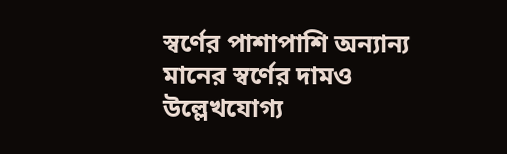স্বর্ণের পাশাপাশি অন্যান্য মানের স্বর্ণের দামও উল্লেখযোগ্য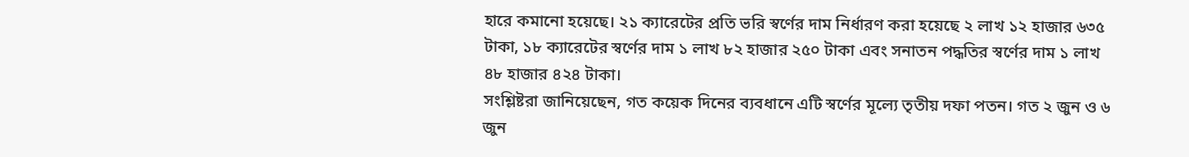হারে কমানো হয়েছে। ২১ ক্যারেটের প্রতি ভরি স্বর্ণের দাম নির্ধারণ করা হয়েছে ২ লাখ ১২ হাজার ৬৩৫ টাকা, ১৮ ক্যারেটের স্বর্ণের দাম ১ লাখ ৮২ হাজার ২৫০ টাকা এবং সনাতন পদ্ধতির স্বর্ণের দাম ১ লাখ ৪৮ হাজার ৪২৪ টাকা।
সংশ্লিষ্টরা জানিয়েছেন, গত কয়েক দিনের ব্যবধানে এটি স্বর্ণের মূল্যে তৃতীয় দফা পতন। গত ২ জুন ও ৬ জুন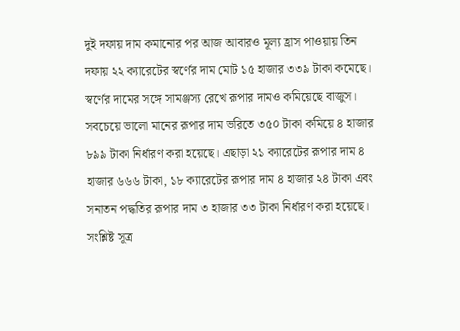দুই দফায় দাম কমানোর পর আজ আবারও মূল্য হ্রাস পাওয়ায় তিন দফায় ২২ ক্যারেটের স্বর্ণের দাম মোট ১৫ হাজার ৩৩৯ টাকা কমেছে।
স্বর্ণের দামের সঙ্গে সামঞ্জস্য রেখে রূপার দামও কমিয়েছে বাজুস। সবচেয়ে ভালো মানের রূপার দাম ভরিতে ৩৫০ টাকা কমিয়ে ৪ হাজার ৮৯৯ টাকা নির্ধারণ করা হয়েছে। এছাড়া ২১ ক্যারেটের রূপার দাম ৪ হাজার ৬৬৬ টাকা, ১৮ ক্যারেটের রূপার দাম ৪ হাজার ২৪ টাকা এবং সনাতন পদ্ধতির রূপার দাম ৩ হাজার ৩৩ টাকা নির্ধারণ করা হয়েছে।
সংশ্লিষ্ট সূত্র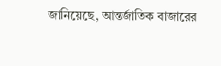জানিয়েছে, আন্তর্জাতিক বাজারের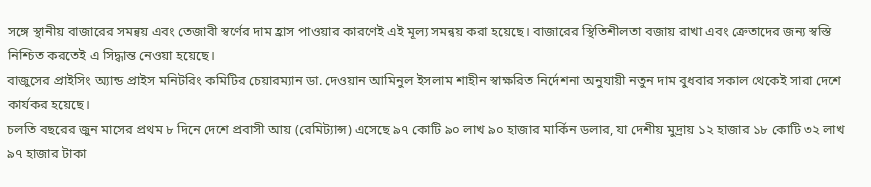সঙ্গে স্থানীয় বাজারের সমন্বয় এবং তেজাবী স্বর্ণের দাম হ্রাস পাওয়ার কারণেই এই মূল্য সমন্বয় করা হয়েছে। বাজারের স্থিতিশীলতা বজায় রাখা এবং ক্রেতাদের জন্য স্বস্তি নিশ্চিত করতেই এ সিদ্ধান্ত নেওয়া হয়েছে।
বাজুসের প্রাইসিং অ্যান্ড প্রাইস মনিটরিং কমিটির চেয়ারম্যান ডা. দেওয়ান আমিনুল ইসলাম শাহীন স্বাক্ষরিত নির্দেশনা অনুযায়ী নতুন দাম বুধবার সকাল থেকেই সারা দেশে কার্যকর হয়েছে।
চলতি বছরের জুন মাসের প্রথম ৮ দিনে দেশে প্রবাসী আয় (রেমিট্যান্স) এসেছে ৯৭ কোটি ৯০ লাখ ৯০ হাজার মার্কিন ডলার, যা দেশীয় মুদ্রায় ১২ হাজার ১৮ কোটি ৩২ লাখ ৯৭ হাজার টাকা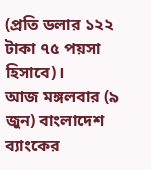(প্রতি ডলার ১২২ টাকা ৭৫ পয়সা হিসাবে)।
আজ মঙ্গলবার (৯ জুন) বাংলাদেশ ব্যাংকের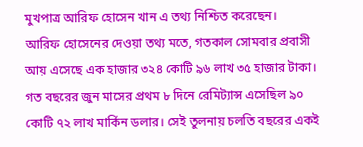মুখপাত্র আরিফ হোসেন খান এ তথ্য নিশ্চিত করেছেন।
আরিফ হোসেনের দেওয়া তথ্য মতে, গতকাল সোমবার প্রবাসী আয় এসেছে এক হাজার ৩২৪ কোটি ৯৬ লাখ ৩৫ হাজার টাকা। গত বছরের জুন মাসের প্রথম ৮ দিনে রেমিট্যান্স এসেছিল ৯০ কোটি ৭২ লাখ মার্কিন ডলার। সেই তুলনায় চলতি বছরের একই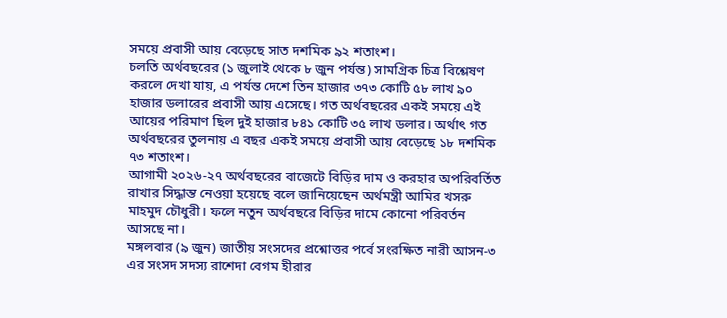সময়ে প্রবাসী আয় বেড়েছে সাত দশমিক ৯২ শতাংশ।
চলতি অর্থবছরের (১ জুলাই থেকে ৮ জুন পর্যন্ত) সামগ্রিক চিত্র বিশ্লেষণ করলে দেখা যায়, এ পর্যন্ত দেশে তিন হাজার ৩৭৩ কোটি ৫৮ লাখ ৯০ হাজার ডলারের প্রবাসী আয় এসেছে। গত অর্থবছরের একই সময়ে এই আয়ের পরিমাণ ছিল দুই হাজার ৮৪১ কোটি ৩৫ লাখ ডলার। অর্থাৎ গত অর্থবছরের তুলনায় এ বছর একই সময়ে প্রবাসী আয় বেড়েছে ১৮ দশমিক ৭৩ শতাংশ।
আগামী ২০২৬-২৭ অর্থবছরের বাজেটে বিড়ির দাম ও করহার অপরিবর্তিত রাখার সিদ্ধান্ত নেওয়া হয়েছে বলে জানিয়েছেন অর্থমন্ত্রী আমির খসরু মাহমুদ চৌধুরী। ফলে নতুন অর্থবছরে বিড়ির দামে কোনো পরিবর্তন আসছে না।
মঙ্গলবার (৯ জুন) জাতীয় সংসদের প্রশ্নোত্তর পর্বে সংরক্ষিত নারী আসন-৩ এর সংসদ সদস্য রাশেদা বেগম হীরার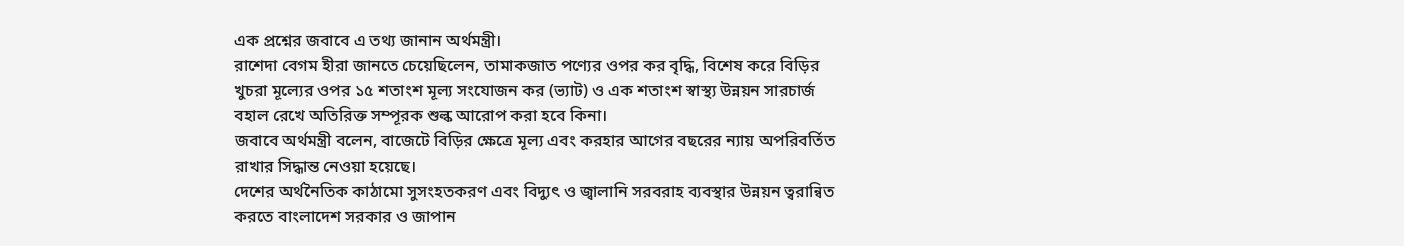এক প্রশ্নের জবাবে এ তথ্য জানান অর্থমন্ত্রী।
রাশেদা বেগম হীরা জানতে চেয়েছিলেন, তামাকজাত পণ্যের ওপর কর বৃদ্ধি, বিশেষ করে বিড়ির খুচরা মূল্যের ওপর ১৫ শতাংশ মূল্য সংযোজন কর (ভ্যাট) ও এক শতাংশ স্বাস্থ্য উন্নয়ন সারচার্জ বহাল রেখে অতিরিক্ত সম্পূরক শুল্ক আরোপ করা হবে কিনা।
জবাবে অর্থমন্ত্রী বলেন, বাজেটে বিড়ির ক্ষেত্রে মূল্য এবং করহার আগের বছরের ন্যায় অপরিবর্তিত রাখার সিদ্ধান্ত নেওয়া হয়েছে।
দেশের অর্থনৈতিক কাঠামো সুসংহতকরণ এবং বিদ্যুৎ ও জ্বালানি সরবরাহ ব্যবস্থার উন্নয়ন ত্বরান্বিত করতে বাংলাদেশ সরকার ও জাপান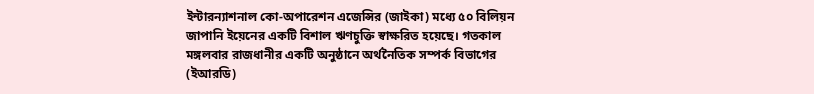ইন্টারন্যাশনাল কো-অপারেশন এজেন্সির (জাইকা) মধ্যে ৫০ বিলিয়ন জাপানি ইয়েনের একটি বিশাল ঋণচুক্তি স্বাক্ষরিত হয়েছে। গতকাল মঙ্গলবার রাজধানীর একটি অনুষ্ঠানে অর্থনৈতিক সম্পর্ক বিভাগের (ইআরডি)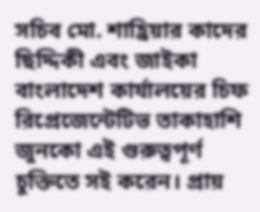সচিব মো. শাহ্রিয়ার কাদের ছিদ্দিকী এবং জাইকা বাংলাদেশ কার্যালয়ের চিফ রিপ্রেজেন্টেটিভ তাকাহাশি জুনকো এই গুরুত্বপূর্ণ চুক্তিতে সই করেন। প্রায়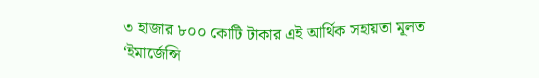৩ হাজার ৮০০ কোটি টাকার এই আর্থিক সহায়তা মূলত ‘ইমার্জেন্সি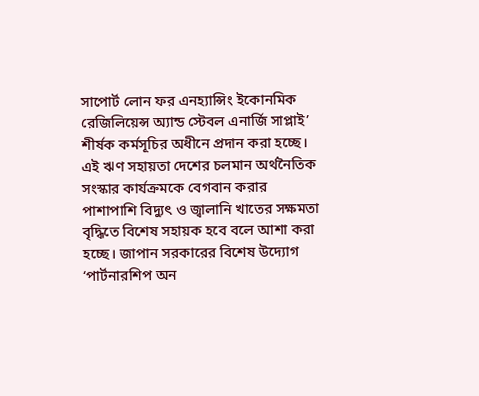সাপোর্ট লোন ফর এনহ্যান্সিং ইকোনমিক রেজিলিয়েন্স অ্যান্ড স্টেবল এনার্জি সাপ্লাই’ শীর্ষক কর্মসূচির অধীনে প্রদান করা হচ্ছে।
এই ঋণ সহায়তা দেশের চলমান অর্থনৈতিক সংস্কার কার্যক্রমকে বেগবান করার পাশাপাশি বিদ্যুৎ ও জ্বালানি খাতের সক্ষমতা বৃদ্ধিতে বিশেষ সহায়ক হবে বলে আশা করা হচ্ছে। জাপান সরকারের বিশেষ উদ্যোগ ‘পার্টনারশিপ অন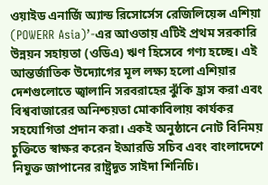ওয়াইড এনার্জি অ্যান্ড রিসোর্সেস রেজিলিয়েন্স এশিয়া (POWERR Asia)’-এর আওতায় এটিই প্রথম সরকারি উন্নয়ন সহায়তা (ওডিএ) ঋণ হিসেবে গণ্য হচ্ছে। এই আন্তর্জাতিক উদ্যোগের মূল লক্ষ্য হলো এশিয়ার দেশগুলোতে জ্বালানি সরবরাহের ঝুঁকি হ্রাস করা এবং বিশ্ববাজারের অনিশ্চয়তা মোকাবিলায় কার্যকর সহযোগিতা প্রদান করা। একই অনুষ্ঠানে নোট বিনিময় চুক্তিতে স্বাক্ষর করেন ইআরডি সচিব এবং বাংলাদেশে নিযুক্ত জাপানের রাষ্ট্রদূত সাইদা শিনিচি।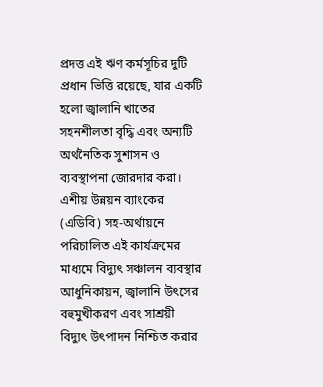প্রদত্ত এই ঋণ কর্মসূচির দুটি প্রধান ভিত্তি রয়েছে, যার একটি হলো জ্বালানি খাতের সহনশীলতা বৃদ্ধি এবং অন্যটি অর্থনৈতিক সুশাসন ও ব্যবস্থাপনা জোরদার করা। এশীয় উন্নয়ন ব্যাংকের (এডিবি) সহ-অর্থায়নে পরিচালিত এই কার্যক্রমের মাধ্যমে বিদ্যুৎ সঞ্চালন ব্যবস্থার আধুনিকায়ন, জ্বালানি উৎসের বহুমুখীকরণ এবং সাশ্রয়ী বিদ্যুৎ উৎপাদন নিশ্চিত করার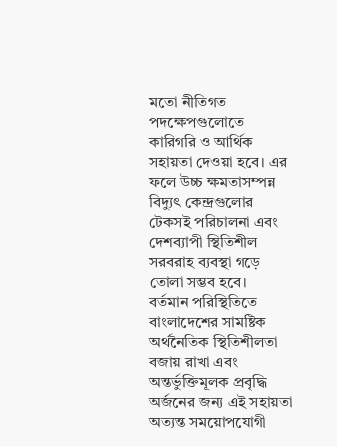মতো নীতিগত পদক্ষেপগুলোতে কারিগরি ও আর্থিক সহায়তা দেওয়া হবে। এর ফলে উচ্চ ক্ষমতাসম্পন্ন বিদ্যুৎ কেন্দ্রগুলোর টেকসই পরিচালনা এবং দেশব্যাপী স্থিতিশীল সরবরাহ ব্যবস্থা গড়ে তোলা সম্ভব হবে।
বর্তমান পরিস্থিতিতে বাংলাদেশের সামষ্টিক অর্থনৈতিক স্থিতিশীলতা বজায় রাখা এবং অন্তর্ভুক্তিমূলক প্রবৃদ্ধি অর্জনের জন্য এই সহায়তা অত্যন্ত সময়োপযোগী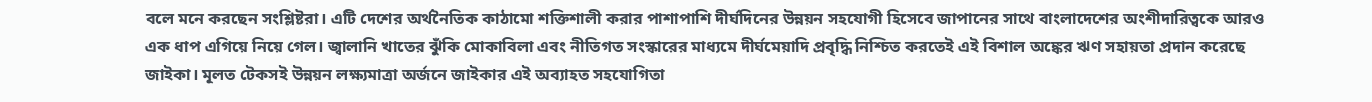বলে মনে করছেন সংশ্লিষ্টরা। এটি দেশের অর্থনৈতিক কাঠামো শক্তিশালী করার পাশাপাশি দীর্ঘদিনের উন্নয়ন সহযোগী হিসেবে জাপানের সাথে বাংলাদেশের অংশীদারিত্বকে আরও এক ধাপ এগিয়ে নিয়ে গেল। জ্বালানি খাতের ঝুঁকি মোকাবিলা এবং নীতিগত সংস্কারের মাধ্যমে দীর্ঘমেয়াদি প্রবৃদ্ধি নিশ্চিত করতেই এই বিশাল অঙ্কের ঋণ সহায়তা প্রদান করেছে জাইকা। মূলত টেকসই উন্নয়ন লক্ষ্যমাত্রা অর্জনে জাইকার এই অব্যাহত সহযোগিতা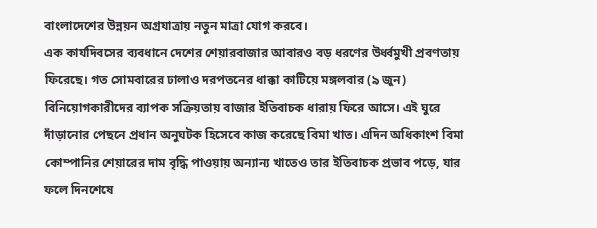বাংলাদেশের উন্নয়ন অগ্রযাত্রায় নতুন মাত্রা যোগ করবে।
এক কার্যদিবসের ব্যবধানে দেশের শেয়ারবাজার আবারও বড় ধরণের উর্ধ্বমুখী প্রবণতায় ফিরেছে। গত সোমবারের ঢালাও দরপতনের ধাক্কা কাটিয়ে মঙ্গলবার (৯ জুন) বিনিয়োগকারীদের ব্যাপক সক্রিয়তায় বাজার ইতিবাচক ধারায় ফিরে আসে। এই ঘুরে দাঁড়ানোর পেছনে প্রধান অনুঘটক হিসেবে কাজ করেছে বিমা খাত। এদিন অধিকাংশ বিমা কোম্পানির শেয়ারের দাম বৃদ্ধি পাওয়ায় অন্যান্য খাতেও তার ইতিবাচক প্রভাব পড়ে, যার ফলে দিনশেষে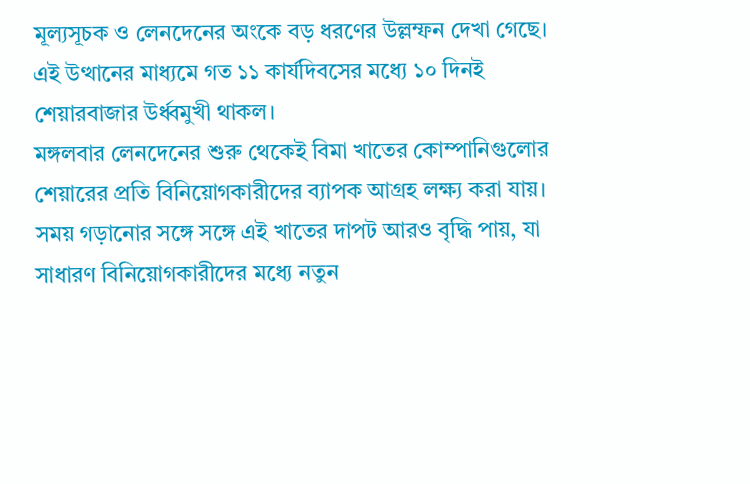মূল্যসূচক ও লেনদেনের অংকে বড় ধরণের উল্লম্ফন দেখা গেছে। এই উত্থানের মাধ্যমে গত ১১ কার্যদিবসের মধ্যে ১০ দিনই শেয়ারবাজার উর্ধ্বমুখী থাকল।
মঙ্গলবার লেনদেনের শুরু থেকেই বিমা খাতের কোম্পানিগুলোর শেয়ারের প্রতি বিনিয়োগকারীদের ব্যাপক আগ্রহ লক্ষ্য করা যায়। সময় গড়ানোর সঙ্গে সঙ্গে এই খাতের দাপট আরও বৃদ্ধি পায়, যা সাধারণ বিনিয়োগকারীদের মধ্যে নতুন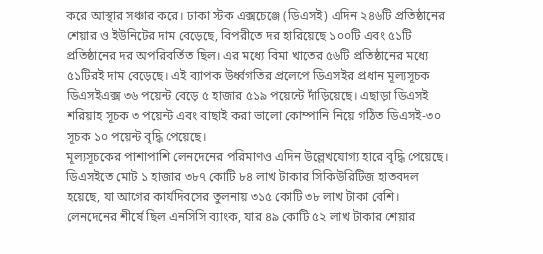করে আস্থার সঞ্চার করে। ঢাকা স্টক এক্সচেঞ্জে (ডিএসই) এদিন ২৪৬টি প্রতিষ্ঠানের শেয়ার ও ইউনিটের দাম বেড়েছে, বিপরীতে দর হারিয়েছে ১০০টি এবং ৫১টি প্রতিষ্ঠানের দর অপরিবর্তিত ছিল। এর মধ্যে বিমা খাতের ৫৬টি প্রতিষ্ঠানের মধ্যে ৫১টিরই দাম বেড়েছে। এই ব্যাপক উর্ধ্বগতির প্রলেপে ডিএসইর প্রধান মূল্যসূচক ডিএসইএক্স ৩৬ পয়েন্ট বেড়ে ৫ হাজার ৫১৯ পয়েন্টে দাঁড়িয়েছে। এছাড়া ডিএসই শরিয়াহ সূচক ৩ পয়েন্ট এবং বাছাই করা ভালো কোম্পানি নিয়ে গঠিত ডিএসই-৩০ সূচক ১০ পয়েন্ট বৃদ্ধি পেয়েছে।
মূল্যসূচকের পাশাপাশি লেনদেনের পরিমাণও এদিন উল্লেখযোগ্য হারে বৃদ্ধি পেয়েছে। ডিএসইতে মোট ১ হাজার ৩৮৭ কোটি ৮৪ লাখ টাকার সিকিউরিটিজ হাতবদল হয়েছে, যা আগের কার্যদিবসের তুলনায় ৩১৫ কোটি ৩৮ লাখ টাকা বেশি। লেনদেনের শীর্ষে ছিল এনসিসি ব্যাংক, যার ৪৯ কোটি ৫২ লাখ টাকার শেয়ার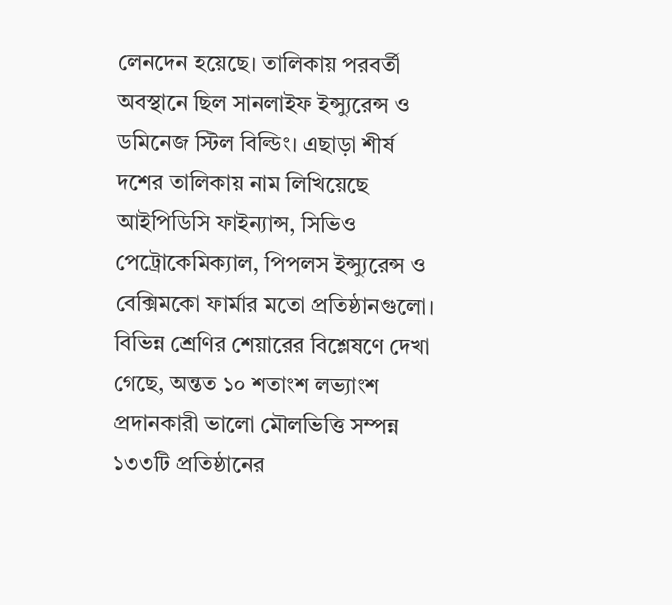লেনদেন হয়েছে। তালিকায় পরবর্তী অবস্থানে ছিল সানলাইফ ইন্স্যুরেন্স ও ডমিনেজ স্টিল বিল্ডিং। এছাড়া শীর্ষ দশের তালিকায় নাম লিখিয়েছে আইপিডিসি ফাইন্যান্স, সিভিও পেট্রোকেমিক্যাল, পিপলস ইন্স্যুরেন্স ও বেক্সিমকো ফার্মার মতো প্রতিষ্ঠানগুলো।
বিভিন্ন শ্রেণির শেয়ারের বিশ্লেষণে দেখা গেছে, অন্তত ১০ শতাংশ লভ্যাংশ প্রদানকারী ভালো মৌলভিত্তি সম্পন্ন ১৩৩টি প্রতিষ্ঠানের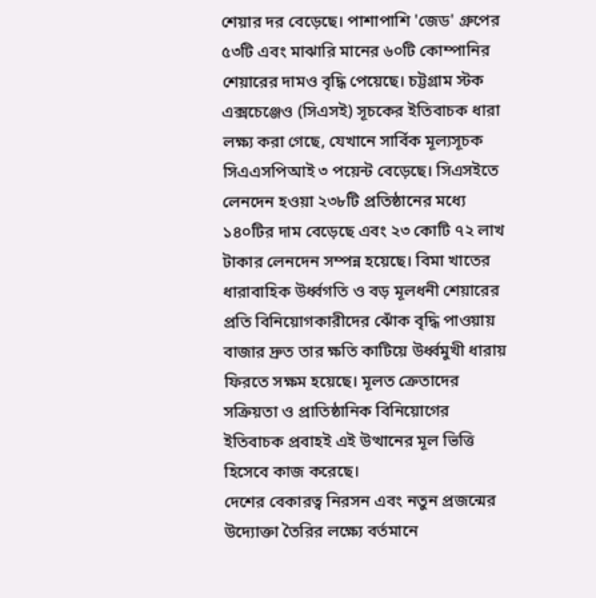শেয়ার দর বেড়েছে। পাশাপাশি 'জেড' গ্রুপের ৫৩টি এবং মাঝারি মানের ৬০টি কোম্পানির শেয়ারের দামও বৃদ্ধি পেয়েছে। চট্টগ্রাম স্টক এক্সচেঞ্জেও (সিএসই) সূচকের ইতিবাচক ধারা লক্ষ্য করা গেছে, যেখানে সার্বিক মূল্যসূচক সিএএসপিআই ৩ পয়েন্ট বেড়েছে। সিএসইতে লেনদেন হওয়া ২৩৮টি প্রতিষ্ঠানের মধ্যে ১৪০টির দাম বেড়েছে এবং ২৩ কোটি ৭২ লাখ টাকার লেনদেন সম্পন্ন হয়েছে। বিমা খাতের ধারাবাহিক উর্ধ্বগতি ও বড় মূলধনী শেয়ারের প্রতি বিনিয়োগকারীদের ঝোঁক বৃদ্ধি পাওয়ায় বাজার দ্রুত তার ক্ষতি কাটিয়ে উর্ধ্বমুখী ধারায় ফিরতে সক্ষম হয়েছে। মূলত ক্রেতাদের সক্রিয়তা ও প্রাতিষ্ঠানিক বিনিয়োগের ইতিবাচক প্রবাহই এই উত্থানের মূল ভিত্তি হিসেবে কাজ করেছে।
দেশের বেকারত্ব নিরসন এবং নতুন প্রজন্মের উদ্যোক্তা তৈরির লক্ষ্যে বর্তমানে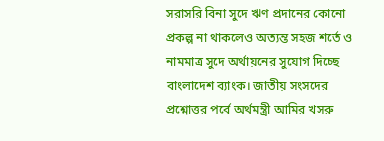সরাসরি বিনা সুদে ঋণ প্রদানের কোনো প্রকল্প না থাকলেও অত্যন্ত সহজ শর্তে ও নামমাত্র সুদে অর্থায়নের সুযোগ দিচ্ছে বাংলাদেশ ব্যাংক। জাতীয় সংসদের প্রশ্নোত্তর পর্বে অর্থমন্ত্রী আমির খসরু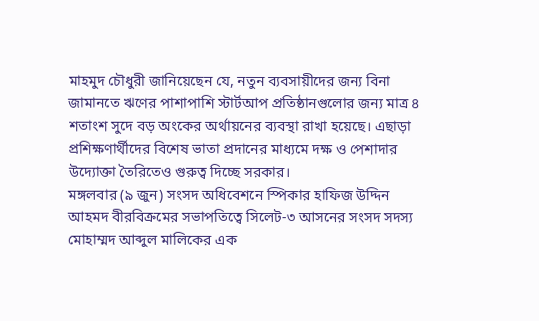মাহমুদ চৌধুরী জানিয়েছেন যে, নতুন ব্যবসায়ীদের জন্য বিনা জামানতে ঋণের পাশাপাশি স্টার্টআপ প্রতিষ্ঠানগুলোর জন্য মাত্র ৪ শতাংশ সুদে বড় অংকের অর্থায়নের ব্যবস্থা রাখা হয়েছে। এছাড়া প্রশিক্ষণার্থীদের বিশেষ ভাতা প্রদানের মাধ্যমে দক্ষ ও পেশাদার উদ্যোক্তা তৈরিতেও গুরুত্ব দিচ্ছে সরকার।
মঙ্গলবার (৯ জুন) সংসদ অধিবেশনে স্পিকার হাফিজ উদ্দিন আহমদ বীরবিক্রমের সভাপতিত্বে সিলেট-৩ আসনের সংসদ সদস্য মোহাম্মদ আব্দুল মালিকের এক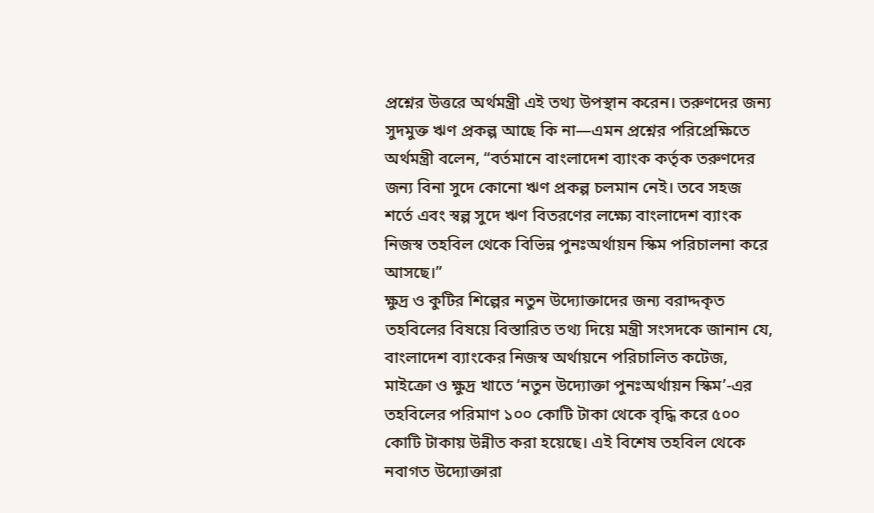প্রশ্নের উত্তরে অর্থমন্ত্রী এই তথ্য উপস্থান করেন। তরুণদের জন্য সুদমুক্ত ঋণ প্রকল্প আছে কি না—এমন প্রশ্নের পরিপ্রেক্ষিতে অর্থমন্ত্রী বলেন, “বর্তমানে বাংলাদেশ ব্যাংক কর্তৃক তরুণদের জন্য বিনা সুদে কোনো ঋণ প্রকল্প চলমান নেই। তবে সহজ শর্তে এবং স্বল্প সুদে ঋণ বিতরণের লক্ষ্যে বাংলাদেশ ব্যাংক নিজস্ব তহবিল থেকে বিভিন্ন পুনঃঅর্থায়ন স্কিম পরিচালনা করে আসছে।”
ক্ষুদ্র ও কুটির শিল্পের নতুন উদ্যোক্তাদের জন্য বরাদ্দকৃত তহবিলের বিষয়ে বিস্তারিত তথ্য দিয়ে মন্ত্রী সংসদকে জানান যে, বাংলাদেশ ব্যাংকের নিজস্ব অর্থায়নে পরিচালিত কটেজ, মাইক্রো ও ক্ষুদ্র খাতে ‘নতুন উদ্যোক্তা পুনঃঅর্থায়ন স্কিম’-এর তহবিলের পরিমাণ ১০০ কোটি টাকা থেকে বৃদ্ধি করে ৫০০ কোটি টাকায় উন্নীত করা হয়েছে। এই বিশেষ তহবিল থেকে নবাগত উদ্যোক্তারা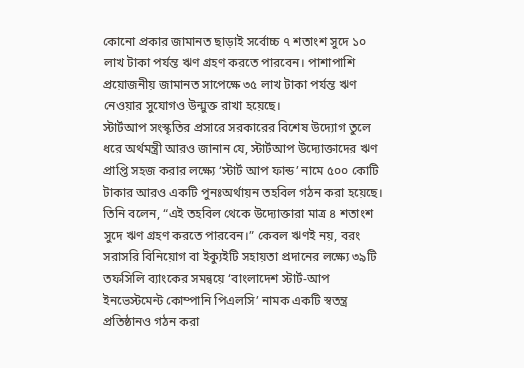কোনো প্রকার জামানত ছাড়াই সর্বোচ্চ ৭ শতাংশ সুদে ১০ লাখ টাকা পর্যন্ত ঋণ গ্রহণ করতে পারবেন। পাশাপাশি প্রয়োজনীয় জামানত সাপেক্ষে ৩৫ লাখ টাকা পর্যন্ত ঋণ নেওয়ার সুযোগও উন্মুক্ত রাখা হয়েছে।
স্টার্টআপ সংস্কৃতির প্রসারে সরকারের বিশেষ উদ্যোগ তুলে ধরে অর্থমন্ত্রী আরও জানান যে, স্টার্টআপ উদ্যোক্তাদের ঋণ প্রাপ্তি সহজ করার লক্ষ্যে ‘স্টার্ট আপ ফান্ড’ নামে ৫০০ কোটি টাকার আরও একটি পুনঃঅর্থায়ন তহবিল গঠন করা হয়েছে। তিনি বলেন, “এই তহবিল থেকে উদ্যোক্তারা মাত্র ৪ শতাংশ সুদে ঋণ গ্রহণ করতে পারবেন।” কেবল ঋণই নয়, বরং সরাসরি বিনিয়োগ বা ইক্যুইটি সহায়তা প্রদানের লক্ষ্যে ৩৯টি তফসিলি ব্যাংকের সমন্বয়ে ‘বাংলাদেশ স্টার্ট-আপ ইনভেস্টমেন্ট কোম্পানি পিএলসি’ নামক একটি স্বতন্ত্র প্রতিষ্ঠানও গঠন করা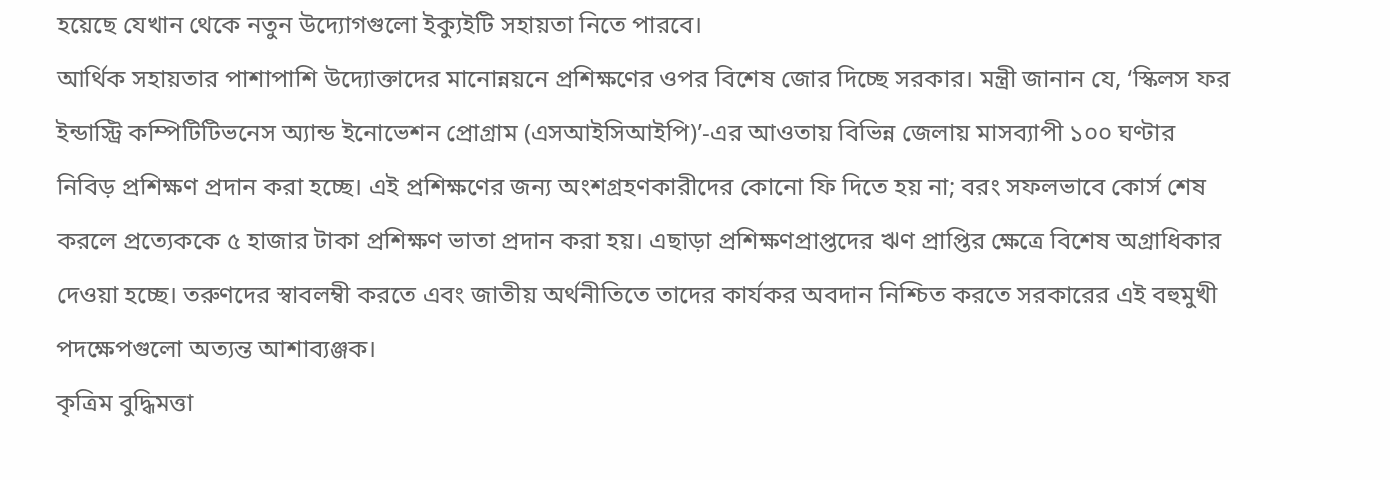হয়েছে যেখান থেকে নতুন উদ্যোগগুলো ইক্যুইটি সহায়তা নিতে পারবে।
আর্থিক সহায়তার পাশাপাশি উদ্যোক্তাদের মানোন্নয়নে প্রশিক্ষণের ওপর বিশেষ জোর দিচ্ছে সরকার। মন্ত্রী জানান যে, ‘স্কিলস ফর ইন্ডাস্ট্রি কম্পিটিটিভনেস অ্যান্ড ইনোভেশন প্রোগ্রাম (এসআইসিআইপি)’-এর আওতায় বিভিন্ন জেলায় মাসব্যাপী ১০০ ঘণ্টার নিবিড় প্রশিক্ষণ প্রদান করা হচ্ছে। এই প্রশিক্ষণের জন্য অংশগ্রহণকারীদের কোনো ফি দিতে হয় না; বরং সফলভাবে কোর্স শেষ করলে প্রত্যেককে ৫ হাজার টাকা প্রশিক্ষণ ভাতা প্রদান করা হয়। এছাড়া প্রশিক্ষণপ্রাপ্তদের ঋণ প্রাপ্তির ক্ষেত্রে বিশেষ অগ্রাধিকার দেওয়া হচ্ছে। তরুণদের স্বাবলম্বী করতে এবং জাতীয় অর্থনীতিতে তাদের কার্যকর অবদান নিশ্চিত করতে সরকারের এই বহুমুখী পদক্ষেপগুলো অত্যন্ত আশাব্যঞ্জক।
কৃত্রিম বুদ্ধিমত্তা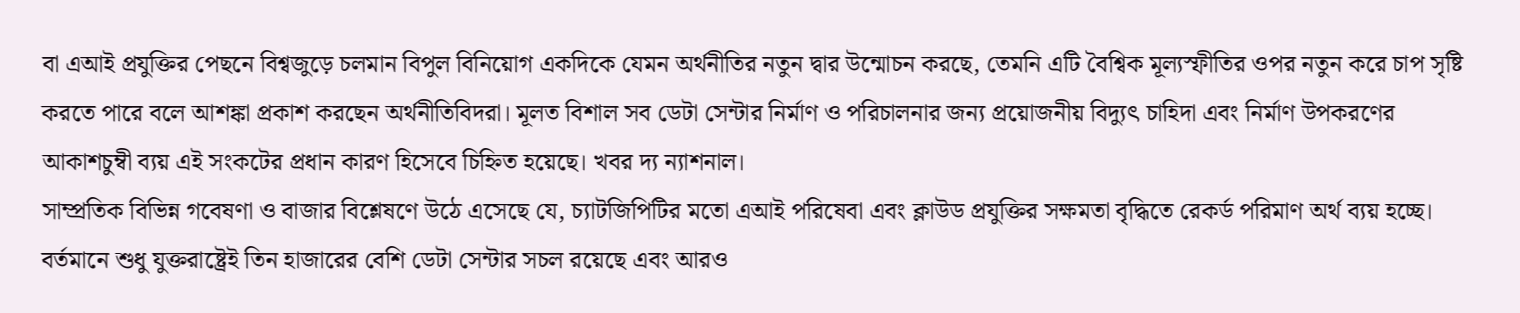বা এআই প্রযুক্তির পেছনে বিশ্বজুড়ে চলমান বিপুল বিনিয়োগ একদিকে যেমন অর্থনীতির নতুন দ্বার উন্মোচন করছে, তেমনি এটি বৈশ্বিক মূল্যস্ফীতির ওপর নতুন করে চাপ সৃষ্টি করতে পারে বলে আশঙ্কা প্রকাশ করছেন অর্থনীতিবিদরা। মূলত বিশাল সব ডেটা সেন্টার নির্মাণ ও পরিচালনার জন্য প্রয়োজনীয় বিদ্যুৎ চাহিদা এবং নির্মাণ উপকরণের আকাশচুম্বী ব্যয় এই সংকটের প্রধান কারণ হিসেবে চিহ্নিত হয়েছে। খবর দ্য ন্যাশনাল।
সাম্প্রতিক বিভিন্ন গবেষণা ও বাজার বিশ্লেষণে উঠে এসেছে যে, চ্যাটজিপিটির মতো এআই পরিষেবা এবং ক্লাউড প্রযুক্তির সক্ষমতা বৃদ্ধিতে রেকর্ড পরিমাণ অর্থ ব্যয় হচ্ছে। বর্তমানে শুধু যুক্তরাষ্ট্রেই তিন হাজারের বেশি ডেটা সেন্টার সচল রয়েছে এবং আরও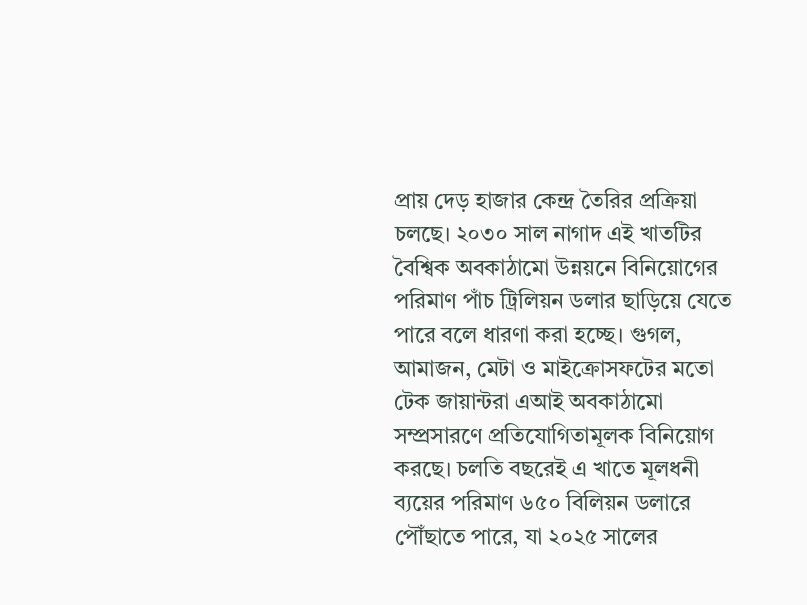প্রায় দেড় হাজার কেন্দ্র তৈরির প্রক্রিয়া চলছে। ২০৩০ সাল নাগাদ এই খাতটির বৈশ্বিক অবকাঠামো উন্নয়নে বিনিয়োগের পরিমাণ পাঁচ ট্রিলিয়ন ডলার ছাড়িয়ে যেতে পারে বলে ধারণা করা হচ্ছে। গুগল, আমাজন, মেটা ও মাইক্রোসফটের মতো টেক জায়ান্টরা এআই অবকাঠামো সম্প্রসারণে প্রতিযোগিতামূলক বিনিয়োগ করছে। চলতি বছরেই এ খাতে মূলধনী ব্যয়ের পরিমাণ ৬৫০ বিলিয়ন ডলারে পৌঁছাতে পারে, যা ২০২৫ সালের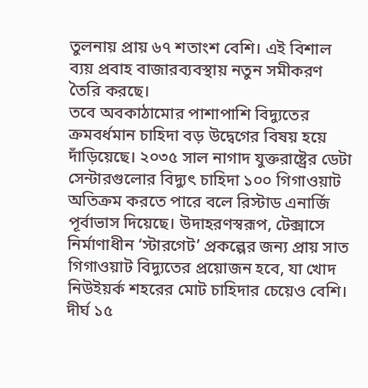তুলনায় প্রায় ৬৭ শতাংশ বেশি। এই বিশাল ব্যয় প্রবাহ বাজারব্যবস্থায় নতুন সমীকরণ তৈরি করছে।
তবে অবকাঠামোর পাশাপাশি বিদ্যুতের ক্রমবর্ধমান চাহিদা বড় উদ্বেগের বিষয় হয়ে দাঁড়িয়েছে। ২০৩৫ সাল নাগাদ যুক্তরাষ্ট্রের ডেটা সেন্টারগুলোর বিদ্যুৎ চাহিদা ১০০ গিগাওয়াট অতিক্রম করতে পারে বলে রিস্টাড এনার্জি পূর্বাভাস দিয়েছে। উদাহরণস্বরূপ, টেক্সাসে নির্মাণাধীন ‘স্টারগেট’ প্রকল্পের জন্য প্রায় সাত গিগাওয়াট বিদ্যুতের প্রয়োজন হবে, যা খোদ নিউইয়র্ক শহরের মোট চাহিদার চেয়েও বেশি। দীর্ঘ ১৫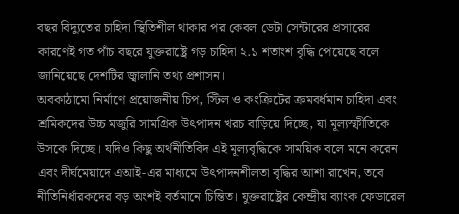বছর বিদ্যুতের চাহিদা স্থিতিশীল থাকার পর কেবল ডেটা সেন্টারের প্রসারের কারণেই গত পাঁচ বছরে যুক্তরাষ্ট্রে গড় চাহিদা ২.১ শতাংশ বৃদ্ধি পেয়েছে বলে জানিয়েছে দেশটির জ্বালানি তথ্য প্রশাসন।
অবকাঠামো নির্মাণে প্রয়োজনীয় চিপ, স্টিল ও কংক্রিটের ক্রমবর্ধমান চাহিদা এবং শ্রমিকদের উচ্চ মজুরি সামগ্রিক উৎপাদন খরচ বাড়িয়ে দিচ্ছে, যা মূল্যস্ফীতিকে উসকে দিচ্ছে। যদিও কিছু অর্থনীতিবিদ এই মূল্যবৃদ্ধিকে সাময়িক বলে মনে করেন এবং দীর্ঘমেয়াদে এআই-এর মাধ্যমে উৎপাদনশীলতা বৃদ্ধির আশা রাখেন, তবে নীতিনির্ধারকদের বড় অংশই বর্তমানে চিন্তিত। যুক্তরাষ্ট্রের কেন্দ্রীয় ব্যাংক ফেডারেল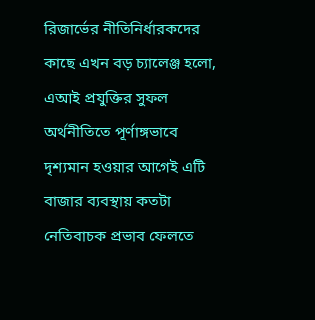রিজার্ভের নীতিনির্ধারকদের কাছে এখন বড় চ্যালেঞ্জ হলো, এআই প্রযুক্তির সুফল অর্থনীতিতে পূর্ণাঙ্গভাবে দৃশ্যমান হওয়ার আগেই এটি বাজার ব্যবস্থায় কতটা নেতিবাচক প্রভাব ফেলতে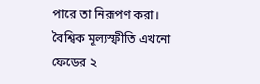পারে তা নিরূপণ করা। বৈশ্বিক মূল্যস্ফীতি এখনো ফেডের ২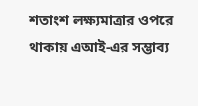শতাংশ লক্ষ্যমাত্রার ওপরে থাকায় এআই-এর সম্ভাব্য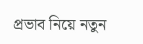প্রভাব নিয়ে নতুন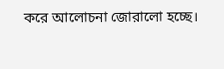করে আলোচনা জোরালো হচ্ছে।